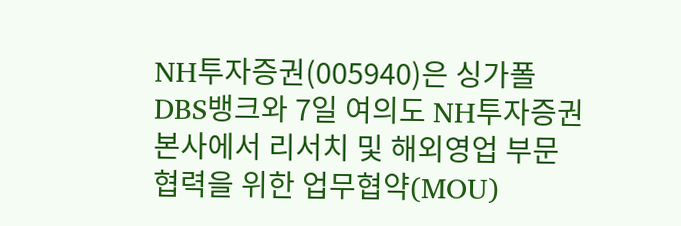NH투자증권(005940)은 싱가폴 DBS뱅크와 7일 여의도 NH투자증권 본사에서 리서치 및 해외영업 부문 협력을 위한 업무협약(MOU)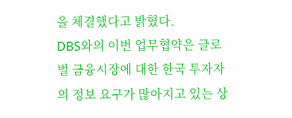을 체결했다고 밝혔다.
DBS와의 이번 업무협약은 글로벌 금융시장에 대한 한국 투자자의 정보 요구가 많아지고 있는 상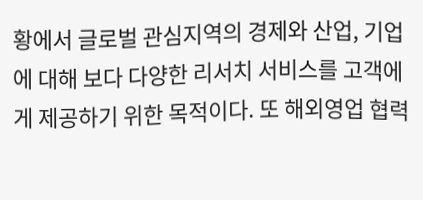황에서 글로벌 관심지역의 경제와 산업, 기업에 대해 보다 다양한 리서치 서비스를 고객에게 제공하기 위한 목적이다. 또 해외영업 협력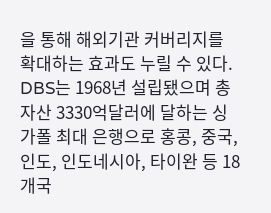을 통해 해외기관 커버리지를 확대하는 효과도 누릴 수 있다.
DBS는 1968년 설립됐으며 총자산 3330억달러에 달하는 싱가폴 최대 은행으로 홍콩, 중국, 인도, 인도네시아, 타이완 등 18개국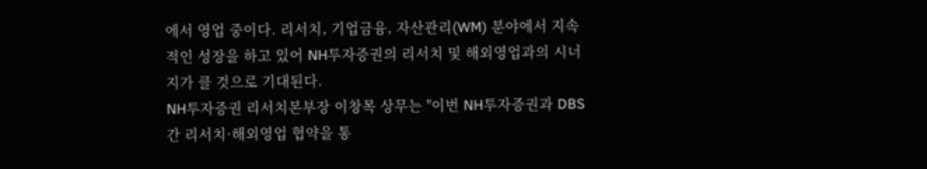에서 영업 중이다. 리서치, 기업금융, 자산관리(WM) 분야에서 지속적인 성장을 하고 있어 NH투자증권의 리서치 및 해외영업과의 시너지가 클 것으로 기대된다.
NH투자증권 리서치본부장 이창목 상무는 "이번 NH투자증권과 DBS간 리서치·해외영업 협약을 통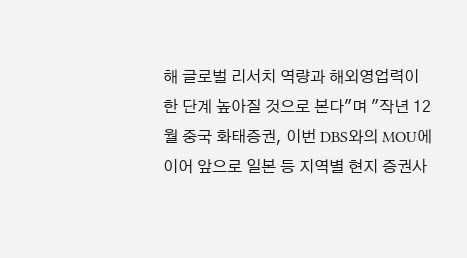해 글로벌 리서치 역량과 해외영업력이 한 단계 높아질 것으로 본다"며 "작년 12월 중국 화태증권, 이번 DBS와의 MOU에 이어 앞으로 일본 등 지역별 현지 증권사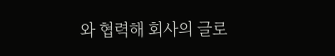와 협력해 회사의 글로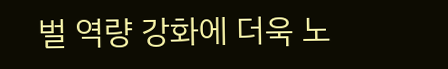벌 역량 강화에 더욱 노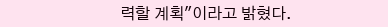력할 계획"이라고 밝혔다.